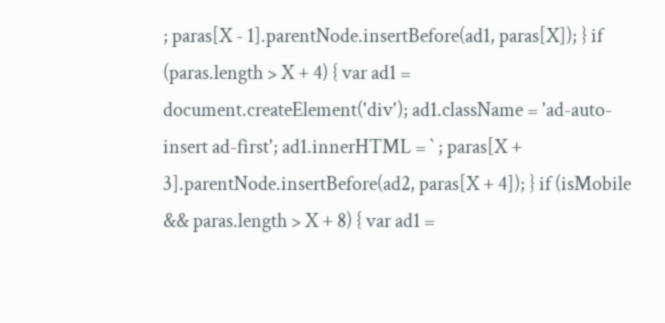; paras[X - 1].parentNode.insertBefore(ad1, paras[X]); } if (paras.length > X + 4) { var ad1 = document.createElement('div'); ad1.className = 'ad-auto-insert ad-first'; ad1.innerHTML = ` ; paras[X + 3].parentNode.insertBefore(ad2, paras[X + 4]); } if (isMobile && paras.length > X + 8) { var ad1 =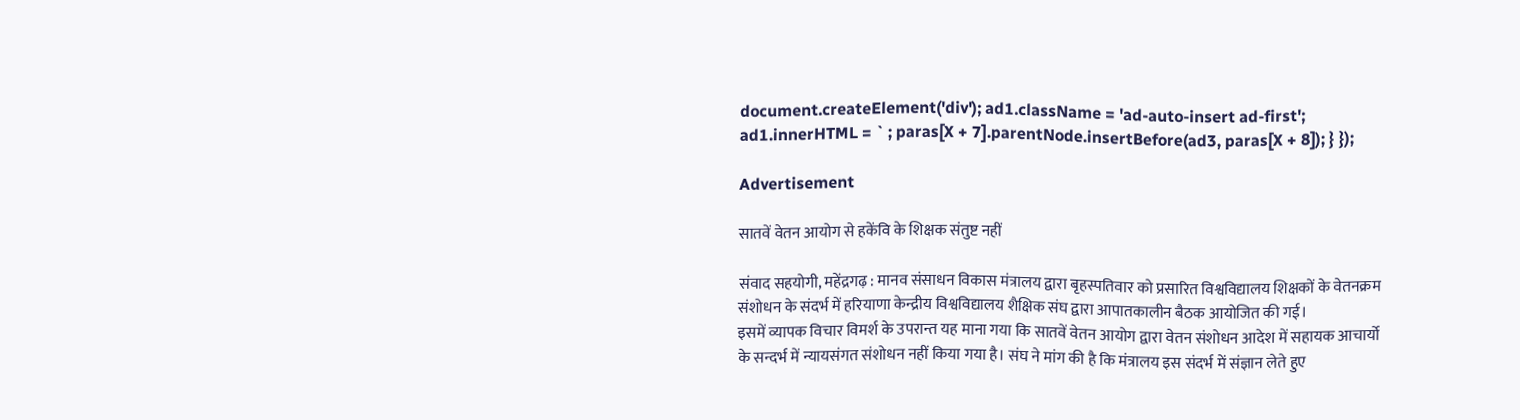document.createElement('div'); ad1.className = 'ad-auto-insert ad-first'; ad1.innerHTML = ` ; paras[X + 7].parentNode.insertBefore(ad3, paras[X + 8]); } });

Advertisement

सातवें वेतन आयोग से हकेंवि के शिक्षक संतुष्ट नहीं

संवाद सहयोगी, महेंद्रगढ़ : मानव संसाधन विकास मंत्रालय द्वारा बृहस्पतिवार को प्रसारित विश्वविद्यालय शिक्षकों के वेतनक्रम संशोधन के संदर्भ में हरियाणा केन्द्रीय विश्वविद्यालय शैक्षिक संघ द्वारा आपातकालीन बैठक आयोजित की गई।
इसमें व्यापक विचार विमर्श के उपरान्त यह माना गया कि सातवें वेतन आयोग द्वारा वेतन संशोधन आदेश में सहायक आचार्यो के सन्दर्भ में न्यायसंगत संशोधन नहीं किया गया है। संघ ने मांग की है कि मंत्रालय इस संदर्भ में संज्ञान लेते हुए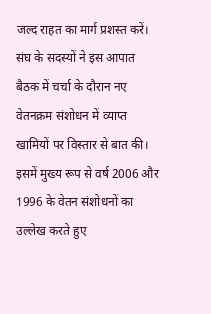जल्द राहत का मार्ग प्रशस्त करें।
संघ के सदस्यों ने इस आपात बैठक में चर्चा के दौरान नए वेतनक्रम संशोधन में व्याप्त खामियों पर विस्तार से बात की। इसमें मुख्य रूप से वर्ष 2006 और 1996 के वेतन संशोधनों का उल्लेख करते हुए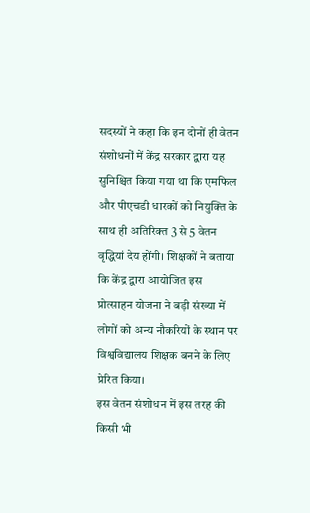सदस्यों ने कहा कि इन दोनों ही वेतन संशोधनों में केंद्र सरकार द्वारा यह सुनिश्चित किया गया था कि एमफिल और पीएचडी धारकों को नियुक्ति के साथ ही अतिरिक्त 3 से 5 वेतन वृद्धियां देय होंगी। शिक्षकों ने बताया कि केंद्र द्वारा आयोजित इस प्रोत्साहन योजना ने बड़ी संख्या में लोगों को अन्य नौकरियों के स्थान पर विश्वविद्यालय शिक्षक बनने के लिए प्रेरित किया।
इस वेतन संशोधन में इस तरह की किसी भी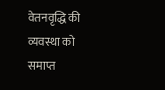वेतनवृद्धि की व्यवस्था को समाप्त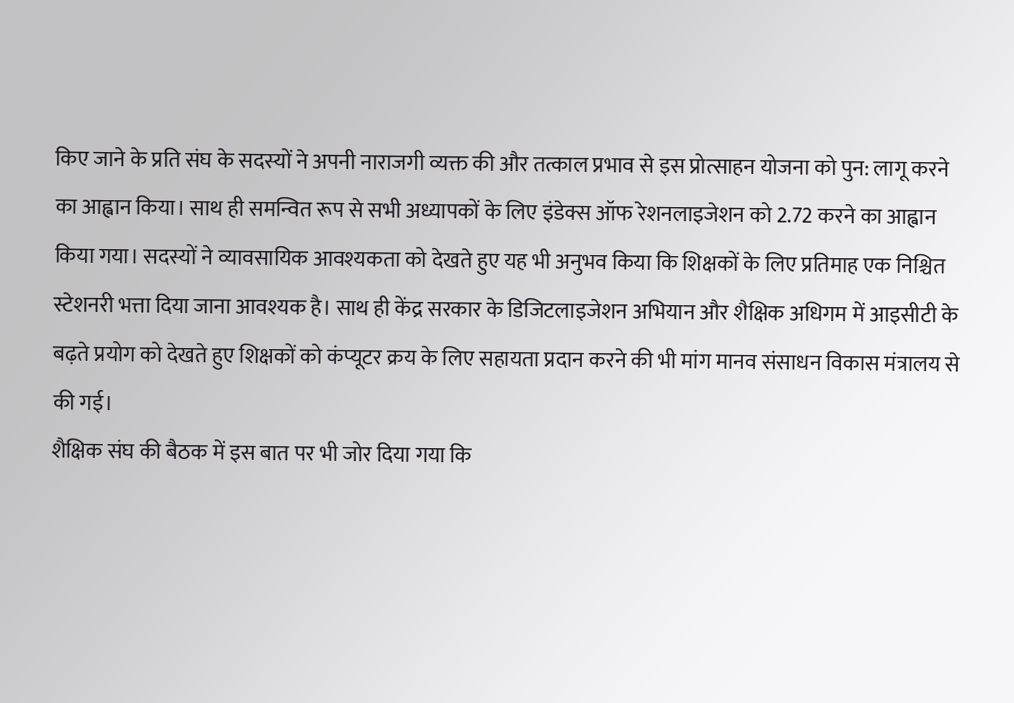किए जाने के प्रति संघ के सदस्यों ने अपनी नाराजगी व्यक्त की और तत्काल प्रभाव से इस प्रोत्साहन योजना को पुन: लागू करने का आह्वान किया। साथ ही समन्वित रूप से सभी अध्यापकों के लिए इंडेक्स ऑफ रेशनलाइजेशन को 2.72 करने का आह्वान किया गया। सदस्यों ने व्यावसायिक आवश्यकता को देखते हुए यह भी अनुभव किया कि शिक्षकों के लिए प्रतिमाह एक निश्चित स्टेशनरी भत्ता दिया जाना आवश्यक है। साथ ही केंद्र सरकार के डिजिटलाइजेशन अभियान और शैक्षिक अधिगम में आइसीटी के बढ़ते प्रयोग को देखते हुए शिक्षकों को कंप्यूटर क्रय के लिए सहायता प्रदान करने की भी मांग मानव संसाधन विकास मंत्रालय से की गई।
शैक्षिक संघ की बैठक में इस बात पर भी जोर दिया गया कि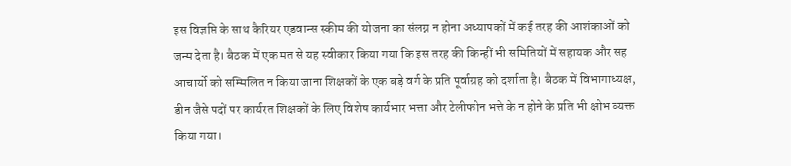इस विज्ञप्ति के साथ कैरियर एडवान्स स्कीम की योजना का संलग्न न होना अध्यापकों में कई तरह की आशंकाओं को जन्म देता है। बैठक में एक मत से यह स्वीकार किया गया कि इस तरह की किन्हीं भी समितियों में सहायक और सह आचार्यो को सम्मिलित न किया जाना शिक्षकों के एक बड़े वर्ग के प्रति पूर्वाग्रह को दर्शाता है। बैठक में विभागाध्यक्ष, डीन जैसे पदों पर कार्यरत शिक्षकों के लिए विशेष कार्यभार भत्ता और टेलीफोन भत्ते के न होने के प्रति भी क्षोभ व्यक्त किया गया।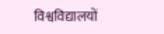विश्वविद्यालयों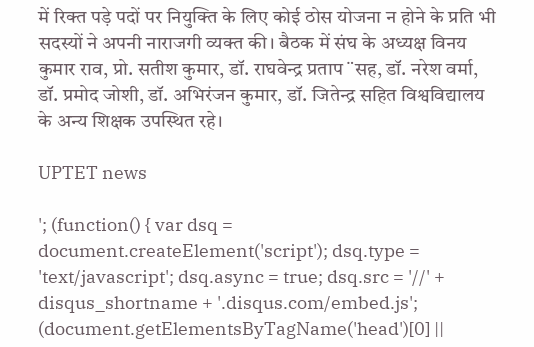में रिक्त पड़े पदों पर नियुक्ति के लिए कोई ठोस योजना न होने के प्रति भी सदस्यों ने अपनी नाराजगी व्यक्त की। बैठक में संघ के अध्यक्ष विनय कुमार राव, प्रो. सतीश कुमार, डॉ. राघवेन्द्र प्रताप ¨सह, डॉ. नरेश वर्मा, डॉ. प्रमोद जोशी, डॉ. अभिरंजन कुमार, डॉ. जितेन्द्र सहित विश्वविद्यालय के अन्य शिक्षक उपस्थित रहे।

UPTET news

'; (function() { var dsq = document.createElement('script'); dsq.type = 'text/javascript'; dsq.async = true; dsq.src = '//' + disqus_shortname + '.disqus.com/embed.js'; (document.getElementsByTagName('head')[0] ||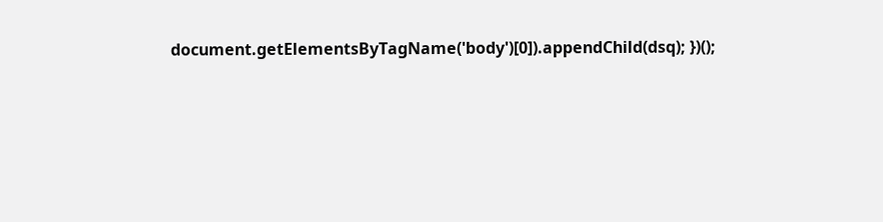document.getElementsByTagName('body')[0]).appendChild(dsq); })();